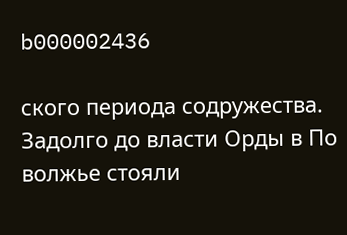b000002436

ского периода содружества. Задолго до власти Орды в По волжье стояли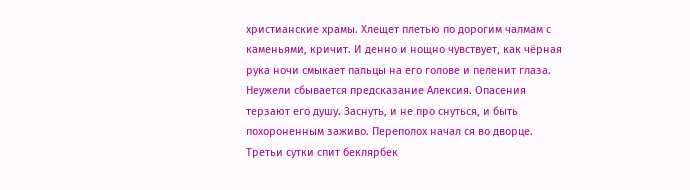христианские храмы. Хлещет плетью по дорогим чалмам с каменьями, кричит. И денно и нощно чувствует, как чёрная рука ночи смыкает пальцы на его голове и пеленит глаза. Неужели сбывается предсказание Алексия. Опасения терзают его душу. Заснуть, и не про снуться, и быть похороненным заживо. Переполох начал ся во дворце. Третьи сутки спит беклярбек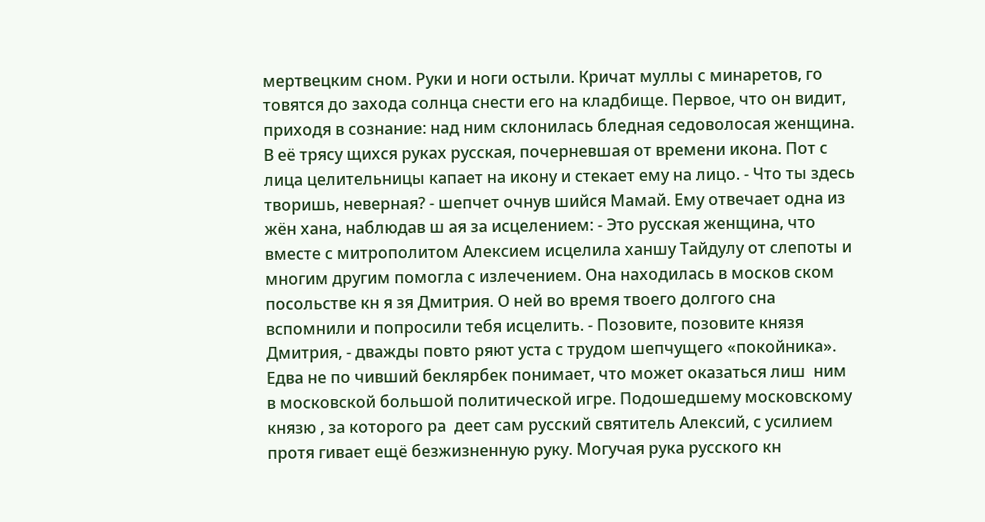мертвецким сном. Руки и ноги остыли. Кричат муллы с минаретов, го товятся до захода солнца снести его на кладбище. Первое, что он видит, приходя в сознание: над ним склонилась бледная седоволосая женщина. В её трясу щихся руках русская, почерневшая от времени икона. Пот с лица целительницы капает на икону и стекает ему на лицо. - Что ты здесь творишь, неверная? - шепчет очнув шийся Мамай. Ему отвечает одна из жён хана, наблюдав ш ая за исцелением: - Это русская женщина, что вместе с митрополитом Алексием исцелила ханшу Тайдулу от слепоты и многим другим помогла с излечением. Она находилась в москов ском посольстве кн я зя Дмитрия. О ней во время твоего долгого сна вспомнили и попросили тебя исцелить. - Позовите, позовите князя Дмитрия, - дважды повто ряют уста с трудом шепчущего «покойника». Едва не по чивший беклярбек понимает, что может оказаться лиш  ним в московской большой политической игре. Подошедшему московскому князю , за которого ра  деет сам русский святитель Алексий, с усилием протя гивает ещё безжизненную руку. Могучая рука русского кн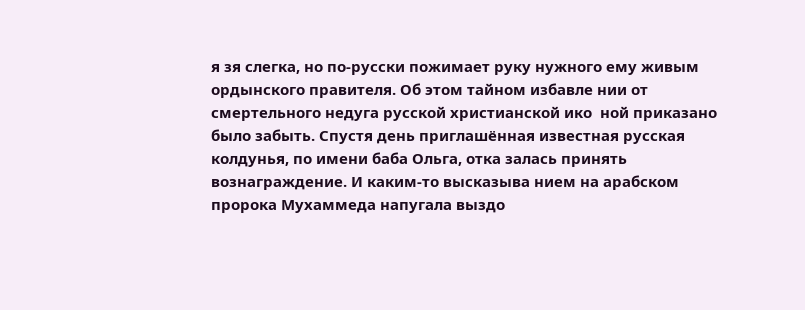я зя слегка, но по-русски пожимает руку нужного ему живым ордынского правителя. Об этом тайном избавле нии от смертельного недуга русской христианской ико  ной приказано было забыть. Спустя день приглашённая известная русская колдунья, по имени баба Ольга, отка залась принять вознаграждение. И каким-то высказыва нием на арабском пророка Мухаммеда напугала выздо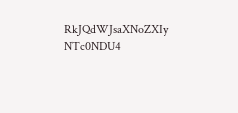RkJQdWJsaXNoZXIy NTc0NDU4